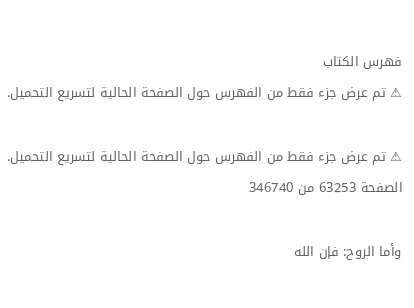فهرس الكتاب
⚠ تم عرض جزء فقط من الفهرس حول الصفحة الحالية لتسريع التحميل.

⚠ تم عرض جزء فقط من الفهرس حول الصفحة الحالية لتسريع التحميل.
الصفحة 63253 من 346740

وأما الروح: فإن الله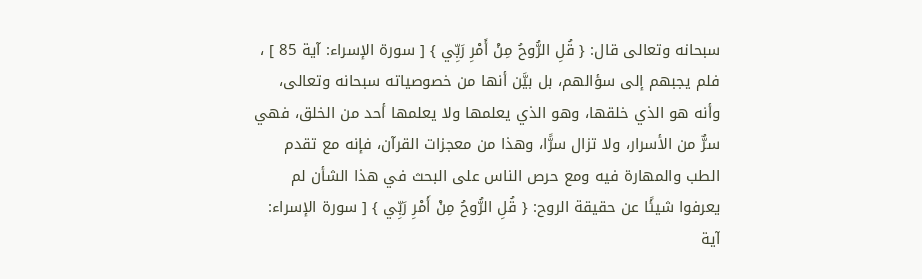سبحانه وتعالى قال: { قُلِ الرُّوحُ مِنْ أَمْرِ رَبِّي } [ سورة الإسراء: آية 85 ] ، فلم يجبهم إلى سؤالهم، بل بيَّن أنها من خصوصياته سبحانه وتعالى، وأنه هو الذي خلقها، وهو الذي يعلمها ولا يعلمها أحد من الخلق، فهي سرٌّ من الأسرار، ولا تزال سرًّا، وهذا من معجزات القرآن، فإنه مع تقدم الطب والمهارة فيه ومع حرص الناس على البحث في هذا الشأن لم يعرفوا شيئًا عن حقيقة الروح: { قُلِ الرُّوحُ مِنْ أَمْرِ رَبِّي } [ سورة الإسراء: آية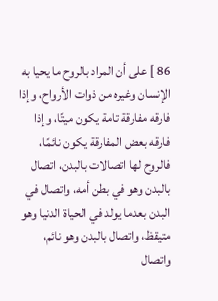86 ] على أن المراد بالروح ما يحيا به الإنسان وغيره من ذوات الأرواح، وإذا فارقه مفارقة تامة يكون ميتًا، وإذا فارقه بعض المفارقة يكون نائمًا، فالروح لها اتصالات بالبدن، اتصال بالبدن وهو في بطن أمه، واتصال في البدن بعدما يولد في الحياة الدنيا وهو متيقظ، واتصال بالبدن وهو نائم، واتصال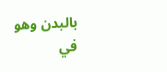بالبدن وهو في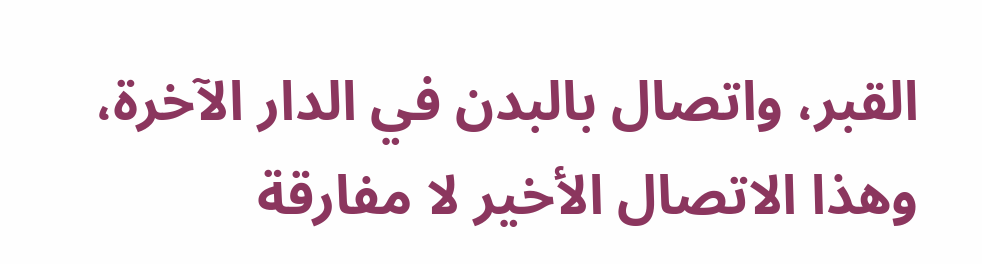القبر، واتصال بالبدن في الدار الآخرة، وهذا الاتصال الأخير لا مفارقة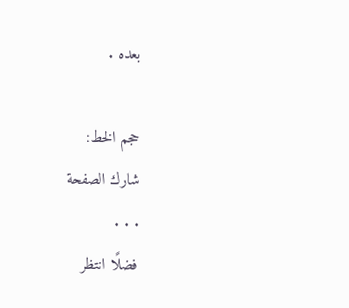بعده .

حجم الخط:
شارك الصفحة
. . .
فضلًا انتظر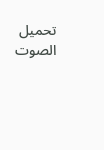تحميل الصوت